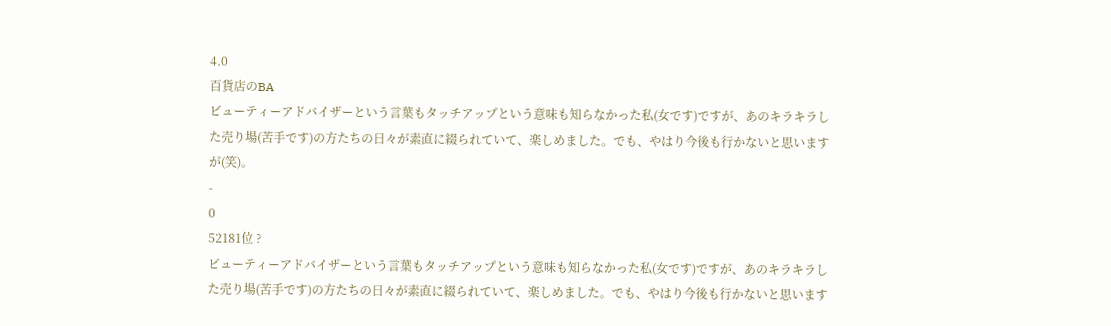4.0
百貨店のBA
ビューティーアドバイザーという言葉もタッチアップという意味も知らなかった私(女です)ですが、あのキラキラした売り場(苦手です)の方たちの日々が素直に綴られていて、楽しめました。でも、やはり今後も行かないと思いますが(笑)。
-
0
52181位 ?
ビューティーアドバイザーという言葉もタッチアップという意味も知らなかった私(女です)ですが、あのキラキラした売り場(苦手です)の方たちの日々が素直に綴られていて、楽しめました。でも、やはり今後も行かないと思います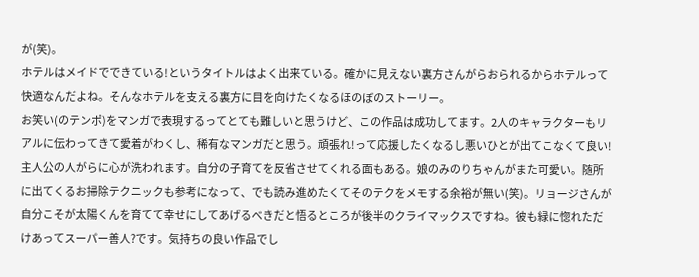が(笑)。
ホテルはメイドでできている!というタイトルはよく出来ている。確かに見えない裏方さんがらおられるからホテルって快適なんだよね。そんなホテルを支える裏方に目を向けたくなるほのぼのストーリー。
お笑い(のテンポ)をマンガで表現するってとても難しいと思うけど、この作品は成功してます。2人のキャラクターもリアルに伝わってきて愛着がわくし、稀有なマンガだと思う。頑張れ!って応援したくなるし悪いひとが出てこなくて良い!
主人公の人がらに心が洗われます。自分の子育てを反省させてくれる面もある。娘のみのりちゃんがまた可愛い。随所に出てくるお掃除テクニックも参考になって、でも読み進めたくてそのテクをメモする余裕が無い(笑)。リョージさんが自分こそが太陽くんを育てて幸せにしてあげるべきだと悟るところが後半のクライマックスですね。彼も緑に惚れただけあってスーパー善人?です。気持ちの良い作品でし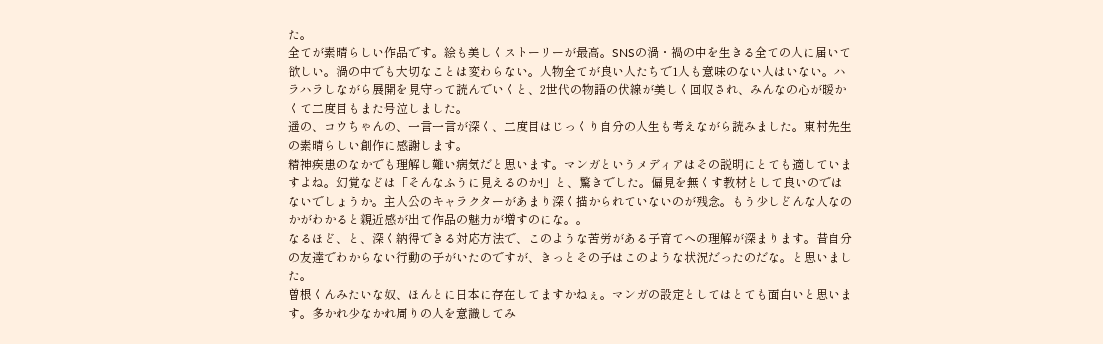た。
全てが素晴らしい作品です。絵も美しくストーリーが最高。SNSの渦・禍の中を生きる全ての人に届いて欲しい。渦の中でも大切なことは変わらない。人物全てが良い人たちで1人も意味のない人はいない。ハラハラしながら展開を見守って読んでいくと、2世代の物語の伏線が美しく回収され、みんなの心が暖かくて二度目もまた号泣しました。
遥の、コウちゃんの、一言一言が深く、二度目はじっくり自分の人生も考えながら読みました。東村先生の素晴らしい創作に感謝します。
精神疾患のなかでも理解し難い病気だと思います。マンガというメディアはその説明にとても適していますよね。幻覚などは「そんなふうに見えるのか!」と、驚きでした。偏見を無くす教材として良いのではないでしょうか。主人公のキャラクターがあまり深く描かられていないのが残念。もう少しどんな人なのかがわかると親近感が出て作品の魅力が増すのにな。。
なるほど、と、深く納得できる対応方法で、このような苦労がある子育てへの理解が深まります。昔自分の友達でわからない行動の子がいたのですが、きっとその子はこのような状況だったのだな。と思いました。
曽根くんみたいな奴、ほんとに日本に存在してますかねぇ。マンガの設定としてはとても面白いと思います。多かれ少なかれ周りの人を意識してみ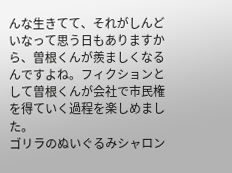んな生きてて、それがしんどいなって思う日もありますから、曽根くんが羨ましくなるんですよね。フィクションとして曽根くんが会社で市民権を得ていく過程を楽しめました。
ゴリラのぬいぐるみシャロン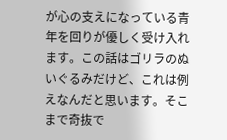が心の支えになっている青年を回りが優しく受け入れます。この話はゴリラのぬいぐるみだけど、これは例えなんだと思います。そこまで奇抜で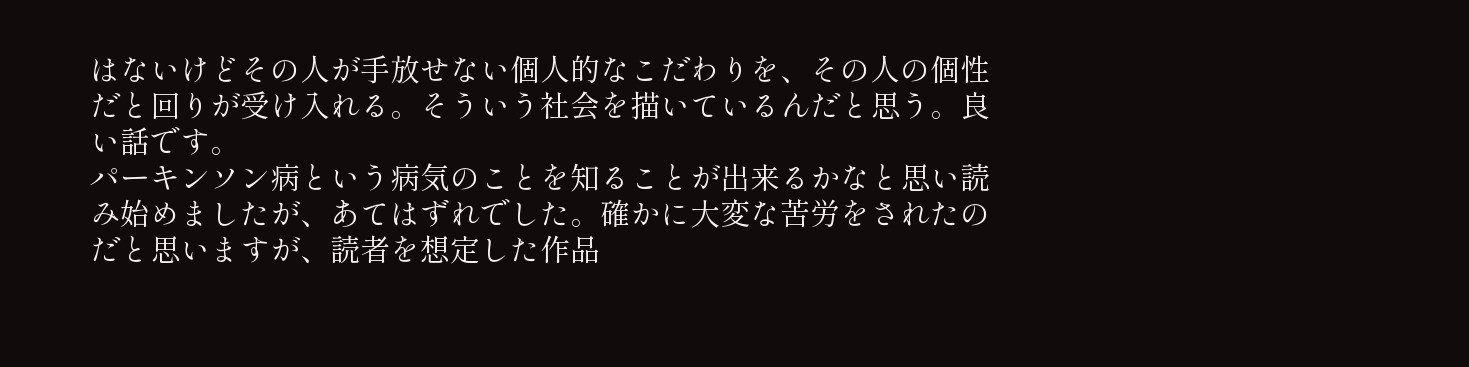はないけどその人が手放せない個人的なこだわりを、その人の個性だと回りが受け入れる。そういう社会を描いているんだと思う。良い話です。
パーキンソン病という病気のことを知ることが出来るかなと思い読み始めましたが、あてはずれでした。確かに大変な苦労をされたのだと思いますが、読者を想定した作品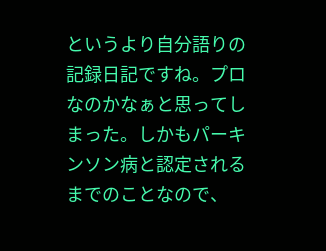というより自分語りの記録日記ですね。プロなのかなぁと思ってしまった。しかもパーキンソン病と認定されるまでのことなので、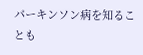パーキンソン病を知ることも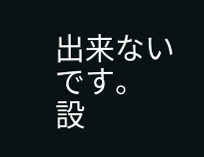出来ないです。
設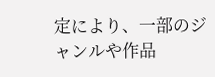定により、一部のジャンルや作品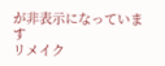が非表示になっています
リメイク